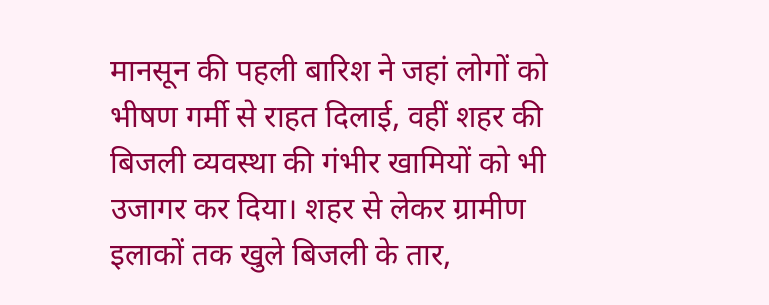मानसून की पहली बारिश ने जहां लोगों को भीषण गर्मी से राहत दिलाई, वहीं शहर की बिजली व्यवस्था की गंभीर खामियों को भी उजागर कर दिया। शहर से लेकर ग्रामीण इलाकों तक खुले बिजली के तार,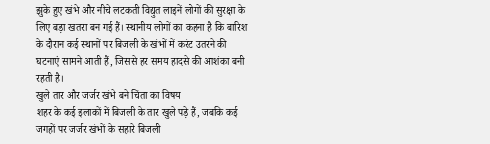झुके हुए खंभे और नीचे लटकती विद्युत लाइनें लोगों की सुरक्षा के लिए बड़ा खतरा बन गई हैं। स्थानीय लोगों का कहना है कि बारिश के दौरान कई स्थानों पर बिजली के खंभों में करंट उतरने की घटनाएं सामने आती हैं, जिससे हर समय हादसे की आशंका बनी रहती है।
खुले तार और जर्जर खंभे बने चिंता का विषय
शहर के कई इलाकों में बिजली के तार खुले पड़े हैं, जबकि कई जगहों पर जर्जर खंभों के सहारे बिजली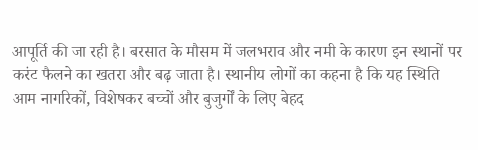आपूर्ति की जा रही है। बरसात के मौसम में जलभराव और नमी के कारण इन स्थानों पर करंट फैलने का खतरा और बढ़ जाता है। स्थानीय लोगों का कहना है कि यह स्थिति आम नागरिकों, विशेषकर बच्चों और बुजुर्गों के लिए बेहद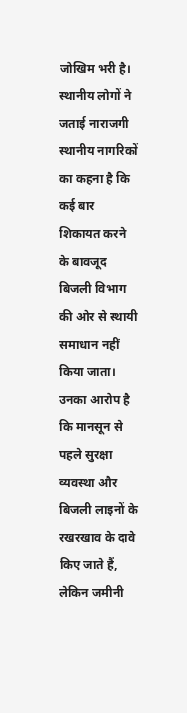जोखिम भरी है।
स्थानीय लोगों ने जताई नाराजगी
स्थानीय नागरिकों का कहना है कि कई बार शिकायत करने के बावजूद बिजली विभाग की ओर से स्थायी समाधान नहीं किया जाता। उनका आरोप है कि मानसून से पहले सुरक्षा व्यवस्था और बिजली लाइनों के रखरखाव के दावे किए जाते हैं, लेकिन जमीनी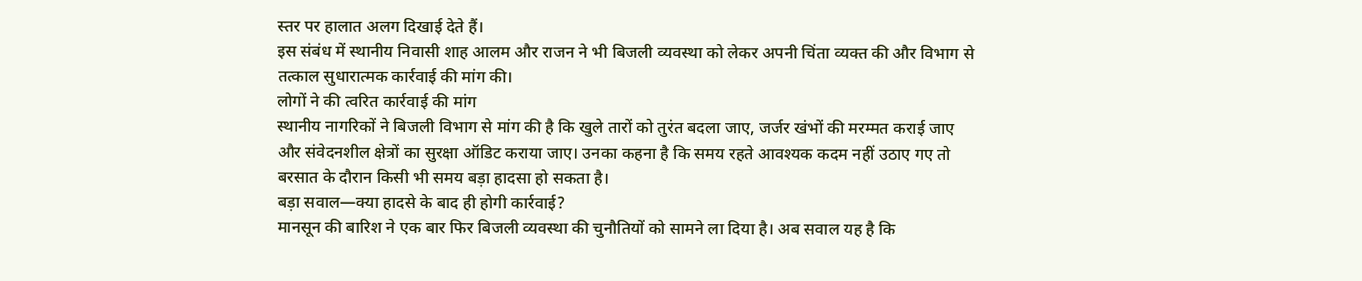स्तर पर हालात अलग दिखाई देते हैं।
इस संबंध में स्थानीय निवासी शाह आलम और राजन ने भी बिजली व्यवस्था को लेकर अपनी चिंता व्यक्त की और विभाग से तत्काल सुधारात्मक कार्रवाई की मांग की।
लोगों ने की त्वरित कार्रवाई की मांग
स्थानीय नागरिकों ने बिजली विभाग से मांग की है कि खुले तारों को तुरंत बदला जाए, जर्जर खंभों की मरम्मत कराई जाए और संवेदनशील क्षेत्रों का सुरक्षा ऑडिट कराया जाए। उनका कहना है कि समय रहते आवश्यक कदम नहीं उठाए गए तो बरसात के दौरान किसी भी समय बड़ा हादसा हो सकता है।
बड़ा सवाल—क्या हादसे के बाद ही होगी कार्रवाई?
मानसून की बारिश ने एक बार फिर बिजली व्यवस्था की चुनौतियों को सामने ला दिया है। अब सवाल यह है कि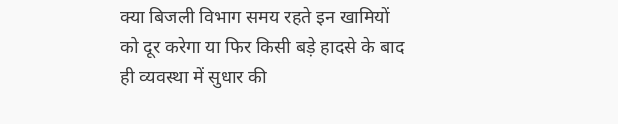क्या बिजली विभाग समय रहते इन खामियों को दूर करेगा या फिर किसी बड़े हादसे के बाद ही व्यवस्था में सुधार की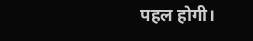पहल होगी।